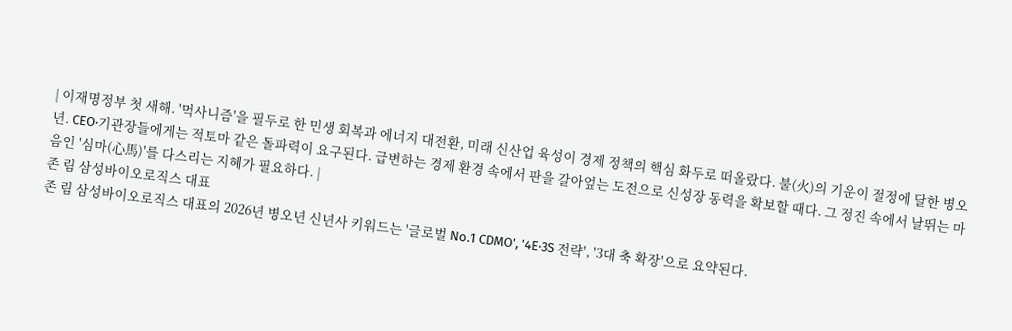| 이재명정부 첫 새해. '먹사니즘'을 필두로 한 민생 회복과 에너지 대전환, 미래 신산업 육성이 경제 정책의 핵심 화두로 떠올랐다. 불(火)의 기운이 절정에 달한 병오년. CEO·기관장들에게는 적토마 같은 돌파력이 요구된다. 급변하는 경제 환경 속에서 판을 갈아엎는 도전으로 신성장 동력을 확보할 때다. 그 정진 속에서 날뛰는 마음인 '심마(心馬)'를 다스리는 지혜가 필요하다. |
존 림 삼성바이오로직스 대표
존 림 삼성바이오로직스 대표의 2026년 병오년 신년사 키워드는 '글로벌 No.1 CDMO', '4E·3S 전략', '3대 축 확장'으로 요약된다.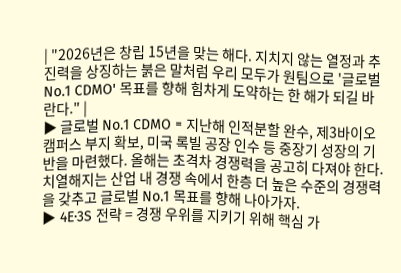| "2026년은 창립 15년을 맞는 해다. 지치지 않는 열정과 추진력을 상징하는 붉은 말처럼 우리 모두가 원팀으로 '글로벌 No.1 CDMO' 목표를 향해 힘차게 도약하는 한 해가 되길 바란다." |
▶ 글로벌 No.1 CDMO = 지난해 인적분할 완수, 제3바이오캠퍼스 부지 확보, 미국 록빌 공장 인수 등 중장기 성장의 기반을 마련했다. 올해는 초격차 경쟁력을 공고히 다져야 한다. 치열해지는 산업 내 경쟁 속에서 한층 더 높은 수준의 경쟁력을 갖추고 글로벌 No.1 목표를 향해 나아가자.
▶ 4E·3S 전략 = 경쟁 우위를 지키기 위해 핵심 가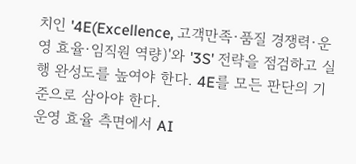치인 '4E(Excellence, 고객만족·품질 경쟁력·운영 효율·임직원 역량)'와 '3S' 전략을 점검하고 실행 완성도를 높여야 한다. 4E를 모든 판단의 기준으로 삼아야 한다.
운영 효율 측면에서 AI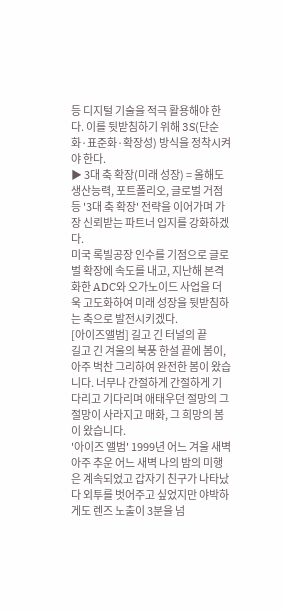등 디지털 기술을 적극 활용해야 한다. 이를 뒷받침하기 위해 3S(단순화·표준화·확장성) 방식을 정착시켜야 한다.
▶ 3대 축 확장(미래 성장) = 올해도 생산능력, 포트폴리오, 글로벌 거점 등 '3대 축 확장' 전략을 이어가며 가장 신뢰받는 파트너 입지를 강화하겠다.
미국 록빌공장 인수를 기점으로 글로벌 확장에 속도를 내고, 지난해 본격화한 ADC와 오가노이드 사업을 더욱 고도화하여 미래 성장을 뒷받침하는 축으로 발전시키겠다.
[아이즈앨범] 길고 긴 터널의 끝
길고 긴 겨울의 북풍 한설 끝에 봄이, 아주 벅찬 그리하여 완전한 봄이 왔습니다. 너무나 간절하게 간절하게 기다리고 기다리며 애태우던 절망의 그 절망이 사라지고 매화, 그 희망의 봄이 왔습니다.
'아이즈 앨범' 1999년 어느 겨울 새벽
아주 추운 어느 새벽 나의 밤의 미행은 계속되었고 갑자기 친구가 나타났다 외투를 벗어주고 싶었지만 야박하게도 렌즈 노출이 3분을 넘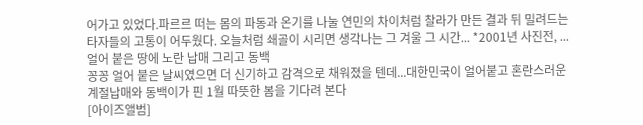어가고 있었다.파르르 떠는 몸의 파동과 온기를 나눌 연민의 차이처럼 찰라가 만든 결과 뒤 밀려드는 타자들의 고통이 어두웠다. 오늘처럼 쇄골이 시리면 생각나는 그 겨울 그 시간... *2001년 사진전, ...
얼어 붙은 땅에 노란 납매 그리고 동백
꽁꽁 얼어 붙은 날씨였으면 더 신기하고 감격으로 채워졌을 텐데...대한민국이 얼어붙고 혼란스러운 계절납매와 동백이가 핀 1월 따뜻한 봄을 기다려 본다
[아이즈앨범]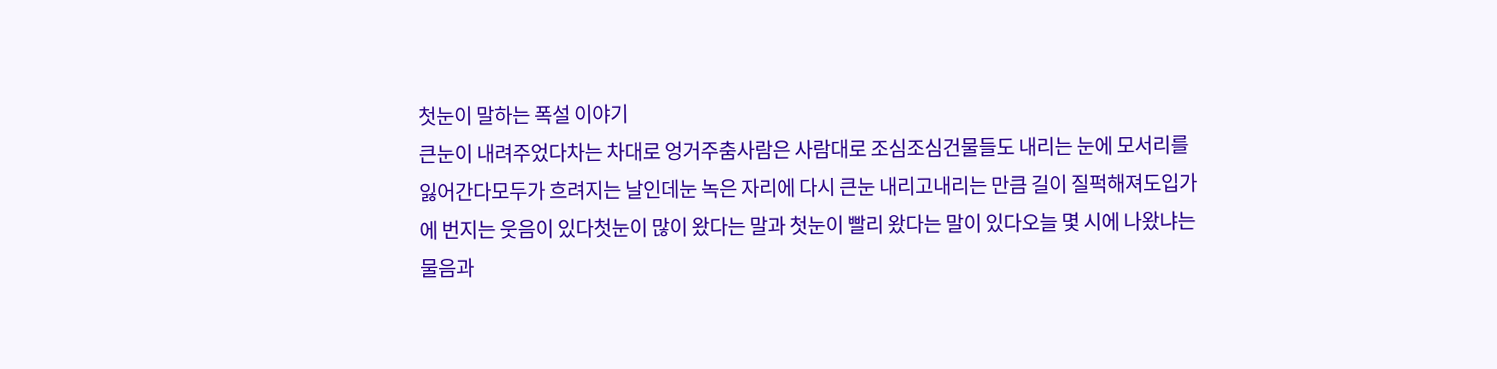첫눈이 말하는 폭설 이야기
큰눈이 내려주었다차는 차대로 엉거주춤사람은 사람대로 조심조심건물들도 내리는 눈에 모서리를 잃어간다모두가 흐려지는 날인데눈 녹은 자리에 다시 큰눈 내리고내리는 만큼 길이 질퍽해져도입가에 번지는 웃음이 있다첫눈이 많이 왔다는 말과 첫눈이 빨리 왔다는 말이 있다오늘 몇 시에 나왔냐는 물음과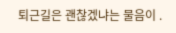퇴근길은 괜찮겠냐는 물음이 .